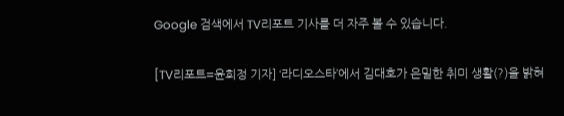Google 검색에서 TV리포트 기사를 더 자주 볼 수 있습니다.

[TV리포트=윤희정 기자] ‘라디오스타’에서 김대호가 은밀한 취미 생활(?)을 밝혀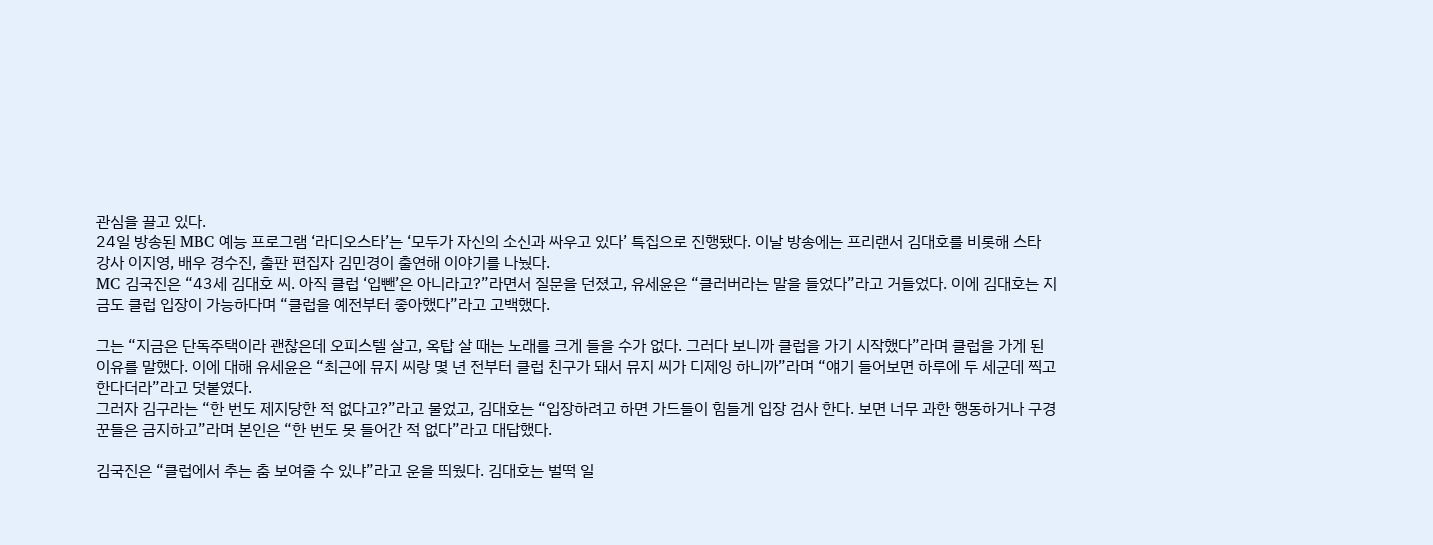관심을 끌고 있다.
24일 방송된 MBC 예능 프로그램 ‘라디오스타’는 ‘모두가 자신의 소신과 싸우고 있다’ 특집으로 진행됐다. 이날 방송에는 프리랜서 김대호를 비롯해 스타 강사 이지영, 배우 경수진, 출판 편집자 김민경이 출연해 이야기를 나눴다.
MC 김국진은 “43세 김대호 씨. 아직 클럽 ‘입뺀’은 아니라고?”라면서 질문을 던졌고, 유세윤은 “클러버라는 말을 들었다”라고 거들었다. 이에 김대호는 지금도 클럽 입장이 가능하다며 “클럽을 예전부터 좋아했다”라고 고백했다.

그는 “지금은 단독주택이라 괜찮은데 오피스텔 살고, 옥탑 살 때는 노래를 크게 들을 수가 없다. 그러다 보니까 클럽을 가기 시작했다”라며 클럽을 가게 된 이유를 말했다. 이에 대해 유세윤은 “최근에 뮤지 씨랑 몇 년 전부터 클럽 친구가 돼서 뮤지 씨가 디제잉 하니까”라며 “얘기 들어보면 하루에 두 세군데 찍고 한다더라”라고 덧붙였다.
그러자 김구라는 “한 번도 제지당한 적 없다고?”라고 물었고, 김대호는 “입장하려고 하면 가드들이 힘들게 입장 검사 한다. 보면 너무 과한 행동하거나 구경꾼들은 금지하고”라며 본인은 “한 번도 못 들어간 적 없다”라고 대답했다.

김국진은 “클럽에서 추는 춤 보여줄 수 있냐”라고 운을 띄웠다. 김대호는 벌떡 일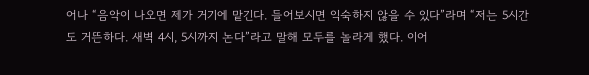어나 “음악이 나오면 제가 거기에 맡긴다. 들어보시면 익숙하지 않을 수 있다”라며 “저는 5시간도 거뜬하다. 새벽 4시, 5시까지 논다”라고 말해 모두를 놀라게 했다. 이어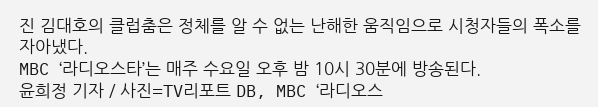진 김대호의 클럽춤은 정체를 알 수 없는 난해한 움직임으로 시청자들의 폭소를 자아냈다.
MBC ‘라디오스타’는 매주 수요일 오후 밤 10시 30분에 방송된다.
윤희정 기자 / 사진=TV리포트 DB, MBC ‘라디오스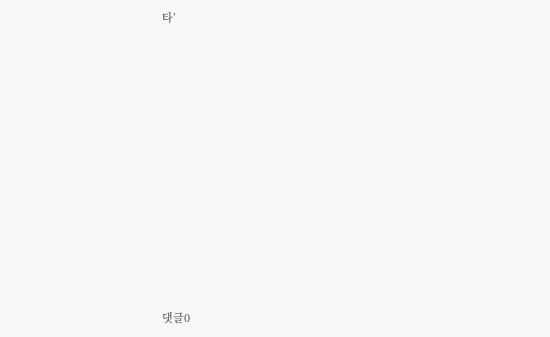타’



















댓글0